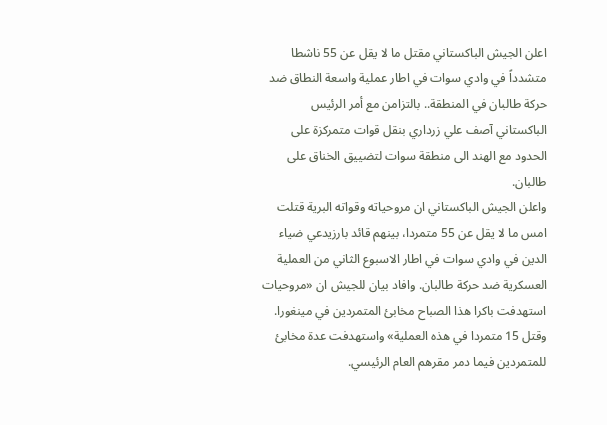اعلن الجيش الباكستاني مقتل ما لا يقل عن 55 ناشطا متشدداً في وادي سوات في اطار عملية واسعة النطاق ضد حركة طالبان في المنطقة.. بالتزامن مع أمر الرئيس الباكستاني آصف علي زرداري بنقل قوات متمركزة على الحدود مع الهند الى منطقة سوات لتضييق الخناق على طالبان.
واعلن الجيش الباكستاني ان مروحياته وقواته البرية قتلت امس ما لا يقل عن 55 متمردا، بينهم قائد بارزيدعي ضياء الدين في وادي سوات في اطار الاسبوع الثاني من العملية العسكرية ضد حركة طالبان. وافاد بيان للجيش ان «مروحيات استهدفت باكرا هذا الصباح مخابئ المتمردين في مينغورا. وقتل 15 متمردا في هذه العملية» واستهدفت عدة مخابئ للمتمردين فيما دمر مقرهم العام الرئيسي.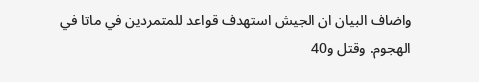واضاف البيان ان الجيش استهدف قواعد للمتمردين في ماتا في الهجوم. وقتل و40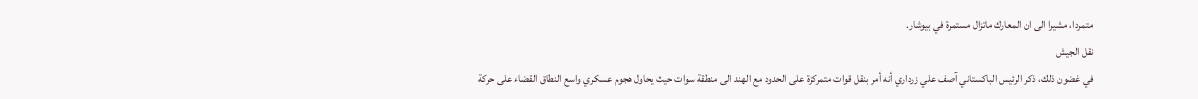متمردا، مشيرا الى ان المعارك ماتزال مستمرة في بيوشار.
نقل الجيش
في غضون ذلك، ذكر الرئيس الباكستاني آصف علي زرداري أنه أمر بنقل قوات متمركزة على الحدود مع الهند الى منطقة سوات حيث يحاول هجوم عسكري واسع النطاق القضاء على حركة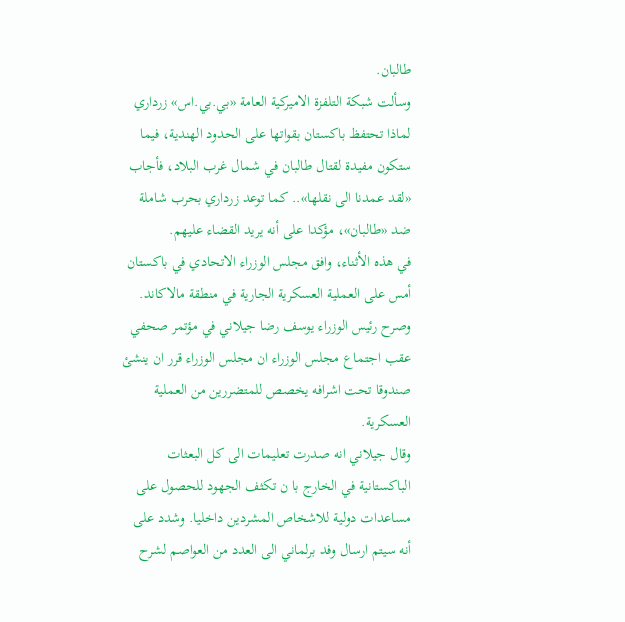طالبان.
وسألت شبكة التلفزة الاميركية العامة «بي.بي.اس» زرداري لماذا تحتفظ باكستان بقواتها على الحدود الهندية، فيما ستكون مفيدة لقتال طالبان في شمال غرب البلاد، فأجاب «لقد عمدنا الى نقلها».. كما توعد زرداري بحرب شاملة ضد «طالبان»، مؤكدا على أنه يريد القضاء عليهم.
في هذه الأثناء، وافق مجلس الوزراء الاتحادي في باكستان أمس على العملية العسكرية الجارية في منطقة مالاكاند. وصرح رئيس الوزراء يوسف رضا جيلاني في مؤتمر صحفي عقب اجتماع مجلس الوزراء ان مجلس الوزراء قرر ان ينشئ صندوقا تحت اشرافه يخصص للمتضررين من العملية العسكرية.
وقال جيلاني انه صدرت تعليمات الى كل البعثات الباكستانية في الخارج با ن تكثف الجهود للحصول على مساعدات دولية للاشخاص المشردين داخليا. وشدد على أنه سيتم ارسال وفد برلماني الى العدد من العواصم لشرح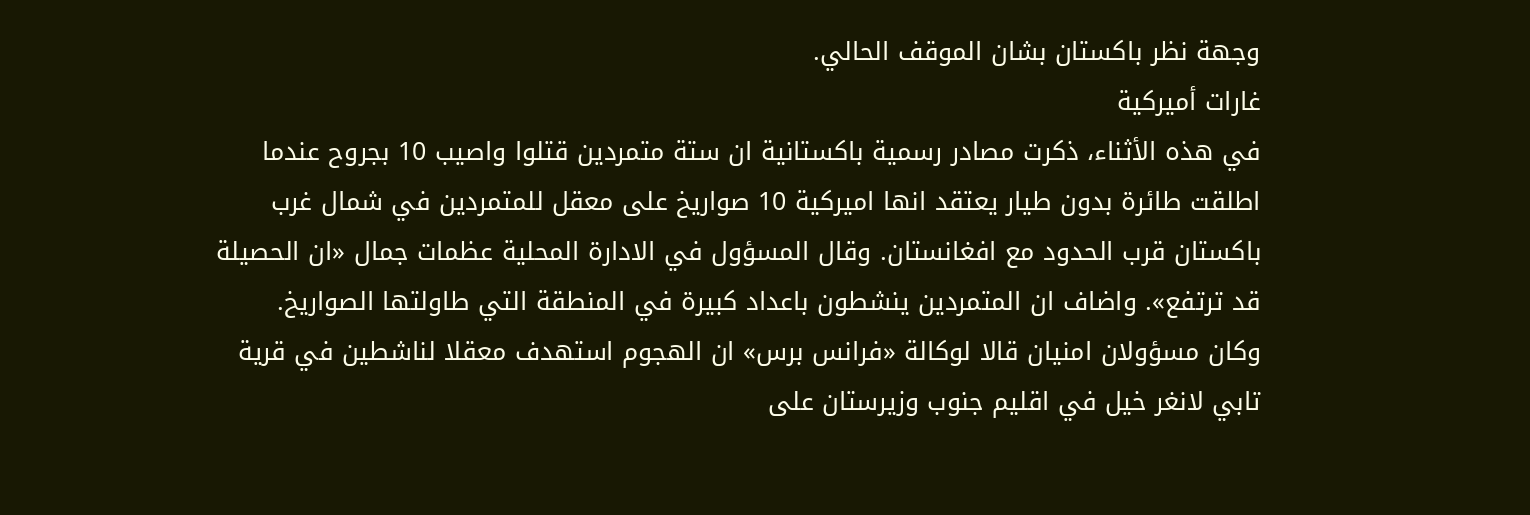وجهة نظر باكستان بشان الموقف الحالي.
غارات أميركية
في هذه الأثناء، ذكرت مصادر رسمية باكستانية ان ستة متمردين قتلوا واصيب 10 بجروح عندما اطلقت طائرة بدون طيار يعتقد انها اميركية 10 صواريخ على معقل للمتمردين في شمال غرب باكستان قرب الحدود مع افغانستان. وقال المسؤول في الادارة المحلية عظمات جمال «ان الحصيلة قد ترتفع». واضاف ان المتمردين ينشطون باعداد كبيرة في المنطقة التي طاولتها الصواريخ.
وكان مسؤولان امنيان قالا لوكالة «فرانس برس» ان الهجوم استهدف معقلا لناشطين في قرية تابي لانغر خيل في اقليم جنوب وزيرستان على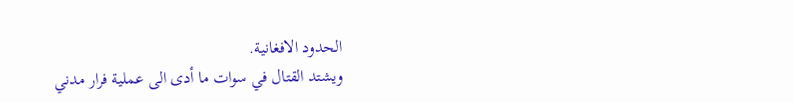الحدود الافغانية.
ويشتد القتال في سوات ما أدى الى عملية فرار مدني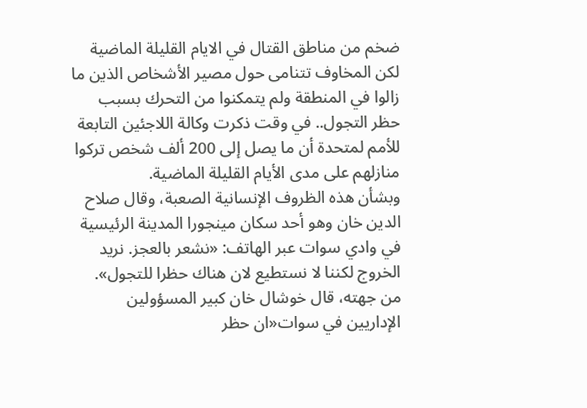ضخم من مناطق القتال في الايام القليلة الماضية لكن المخاوف تتنامى حول مصير الأشخاص الذين ما زالوا في المنطقة ولم يتمكنوا من التحرك بسبب حظر التجول.. في وقت ذكرت وكالة اللاجئين التابعة للأمم لمتحدة أن ما يصل إلى 200 ألف شخص تركوا منازلهم على مدى الأيام القليلة الماضية.
وبشأن هذه الظروف الإنسانية الصعبة، وقال صلاح الدين خان وهو أحد سكان مينجورا المدينة الرئيسية في وادي سوات عبر الهاتف: «نشعر بالعجز. نريد الخروج لكننا لا نستطيع لان هناك حظرا للتجول».
من جهته، قال خوشال خان كبير المسؤولين الإداريين في سوات«ان حظر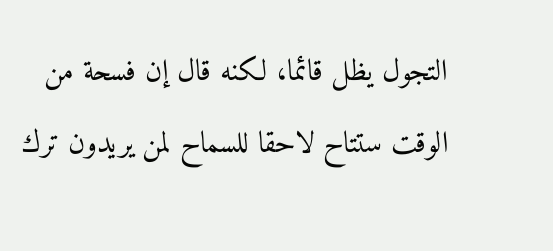التجول يظل قائما، لكنه قال إن فسحة من الوقت ستتاح لاحقا للسماح لمن يريدون ترك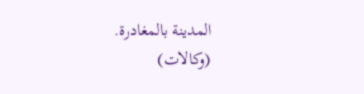المدينة بالمغادرة.
(وكالات)